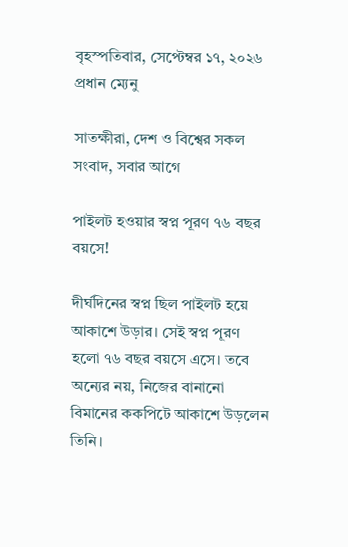বৃহস্পতিবার, সেপ্টেম্বর ১৭, ২০২৬
প্রধান ম্যেনু

সাতক্ষীরা, দেশ ও বিশ্বের সকল সংবাদ, সবার আগে

পাইলট হওয়ার স্বপ্ন পূরণ ৭৬ বছর বয়সে!

দীর্ঘদিনের স্বপ্ন ছিল পাইলট হয়ে আকাশে উড়ার। সেই স্বপ্ন পূরণ হলো ৭৬ বছর বয়সে এসে। তবে অন্যের নয়, নিজের বানানো বিমানের ককপিটে আকাশে উড়লেন তিনি।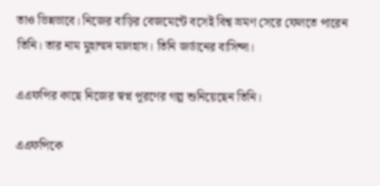তাও ভিন্নভাবে। নিজের বাড়ির বেজমেন্টে বসেই বিশ্ব ভ্রমণ সেরে ফেলতে পারেন তিনি। তার নাম মুহাম্মদ মালহাস। তিনি জর্ডানের বাসিন্দা।

এএফপির কাছে নিজের স্বপ্ন পূরণের গল্প শুনিয়েছেন তিনি।

এএফপিকে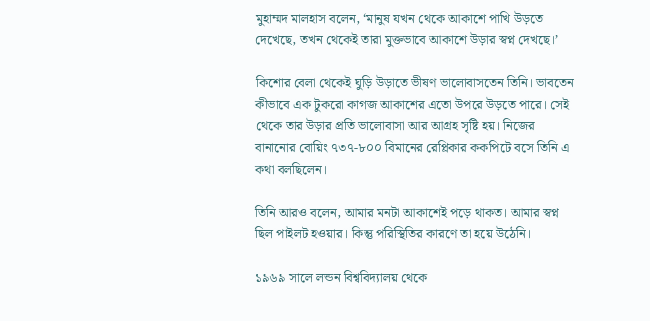মুহাম্মদ মালহাস বলেন, ‘মানুষ যখন থেকে আকাশে পাখি উড়তে দেখেছে, তখন থেকেই তারা মুক্তভাবে আকাশে উড়ার স্বপ্ন দেখছে।’

কিশোর বেলা থেকেই ঘুড়ি উড়াতে ভীষণ ভালোবাসতেন তিনি। ভাবতেন কীভাবে এক টুকরো কাগজ আকাশের এতো উপরে উড়তে পারে। সেই থেকে তার উড়ার প্রতি ভালোবাসা আর আগ্রহ সৃষ্টি হয়। নিজের বানানোর বোয়িং ৭৩৭-৮০০ বিমানের রেপ্লিকার ককপিটে বসে তিনি এ কথা বলছিলেন।

তিনি আরও বলেন, আমার মনটা আকাশেই পড়ে থাকত। আমার স্বপ্ন ছিল পাইলট হওয়ার। কিন্তু পরিস্থিতির কারণে তা হয়ে উঠেনি।

১৯৬৯ সালে লন্ডন বিশ্ববিদ্যালয় থেকে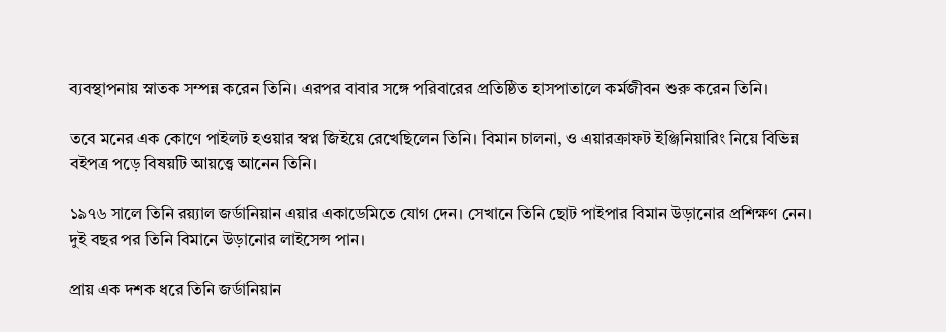ব্যবস্থাপনায় স্নাতক সম্পন্ন করেন তিনি। এরপর বাবার সঙ্গে পরিবারের প্রতিষ্ঠিত হাসপাতালে কর্মজীবন শুরু করেন তিনি।

তবে মনের এক কোণে পাইলট হওয়ার স্বপ্ন জিইয়ে রেখেছিলেন তিনি। বিমান চালনা, ও এয়ারক্রাফট ইঞ্জিনিয়ারিং নিয়ে বিভিন্ন বইপত্র পড়ে বিষয়টি আয়ত্ত্বে আনেন তিনি।

১৯৭৬ সালে তিনি রয়্যাল জর্ডানিয়ান এয়ার একাডেমিতে যোগ দেন। সেখানে তিনি ছোট পাইপার বিমান উড়ানোর প্রশিক্ষণ নেন। দুই বছর পর তিনি বিমানে উড়ানোর লাইসেন্স পান।

প্রায় এক দশক ধরে তিনি জর্ডানিয়ান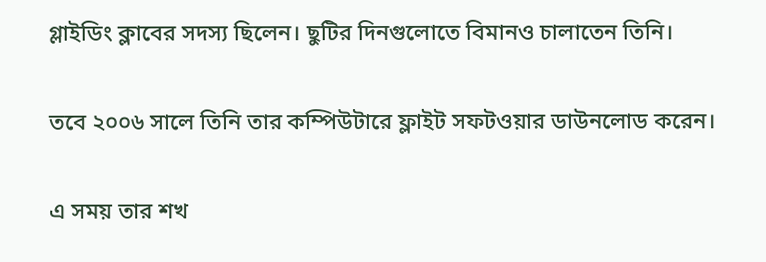গ্লাইডিং ক্লাবের সদস্য ছিলেন। ছুটির দিনগুলোতে বিমানও চালাতেন তিনি।

তবে ২০০৬ সালে তিনি তার কম্পিউটারে ফ্লাইট সফটওয়ার ডাউনলোড করেন।

এ সময় তার শখ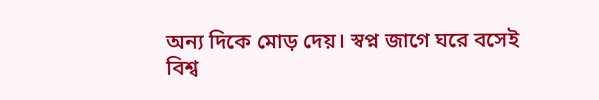অন্য দিকে মোড় দেয়। স্বপ্ন জাগে ঘরে বসেই বিশ্ব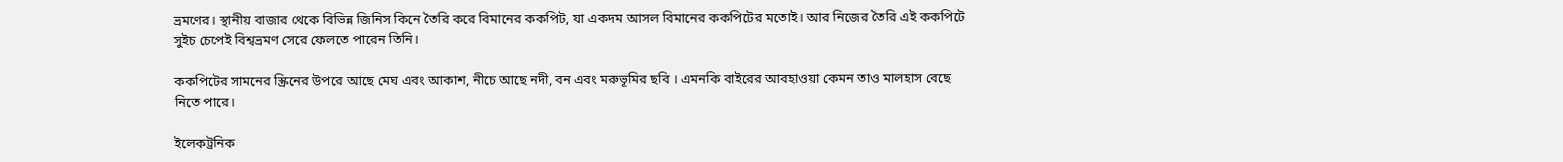ভ্রমণের। স্থানীয় বাজার থেকে বিভিন্ন জিনিস কিনে তৈরি করে বিমানের ককপিট, যা একদম আসল বিমানের ককপিটের মতোই। আর নিজের তৈরি এই ককপিটে সুইচ চেপেই বিশ্বভ্রমণ সেরে ফেলতে পারেন তিনি।

ককপিটের সামনের স্ক্রিনের উপরে আছে মেঘ এবং আকাশ, নীচে আছে নদী, বন এবং মরুভূমির ছবি । এমনকি বাইরের আবহাওয়া কেমন তাও মালহাস বেছে নিতে পারে।

ইলেকট্রনিক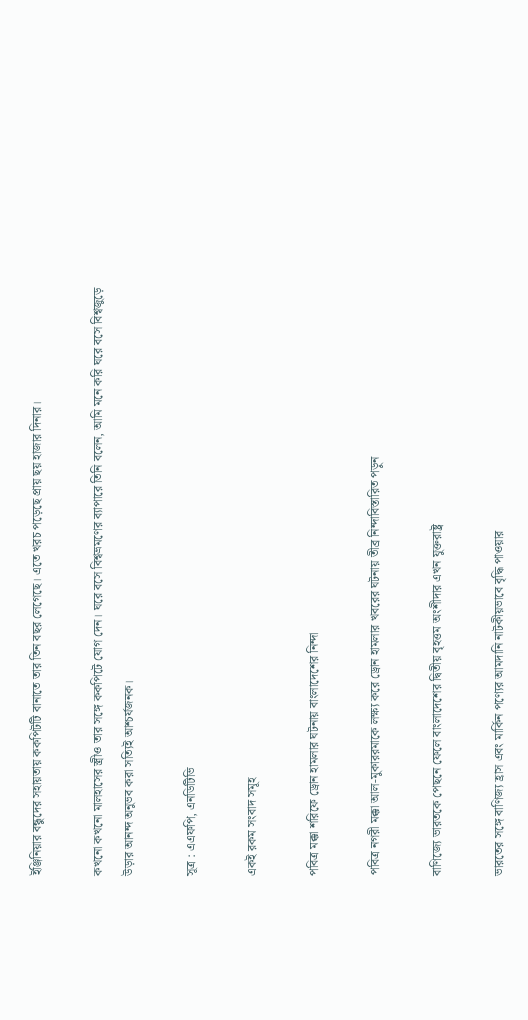ইঞ্জিনিয়ার বন্ধুদের সহায়তায় ককপিটটি বানাতে তার তিন বছর লেগেছে। এতে খরচ পড়েছে প্রায় ছয় হাজার দিনার।

কখনো কখনো মালহাসের স্ত্রীও তার সঙ্গে ককপিটে যোগ দেন। ঘরে বসে বিশ্বভ্রমণের ব্যাপারে তিনি বলেন, আমি মনে করি ঘরে বসে বিশ্বজুড়ে উড়ার আনন্দ অনুভব করা সত্যিই আশ্চর্যজনক।

সূত্র : এএফপি, এনডিটিভি

একই রকম সংবাদ সমূহ

পবিত্র মক্কা শরিফে ড্রোন হামলার ঘটনায় বাংলাদেশের নিন্দা

পবিত্র নগরী মক্কা আল-মুকাররমাকে লক্ষ্য করে ড্রোন হামলার খবরের ঘটনায় তীব্র নিন্দাবিস্তারিত পড়ুন

বাণিজ্যে ভারতকে পেছনে ফেলে বাংলাদেশের দ্বিতীয় বৃহত্তম অংশীদার এখন যুক্তরাষ্ট্র

ভারতের সঙ্গে বাণিজ্য হ্রাস এবং মার্কিন পণ্যের আমদানি নাটকীয়ভাবে বৃদ্ধি পাওয়ার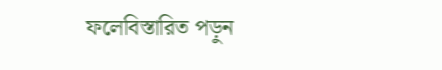ফলেবিস্তারিত পড়ুন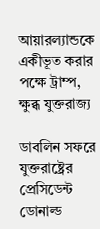আয়ারল্যান্ডকে একীভূত করার পক্ষে ট্রাম্প, ক্ষুব্ধ যুক্তরাজ্য

ডাবলিন সফরে যুক্তরাষ্ট্রের প্রেসিডেন্ট ডোনাল্ড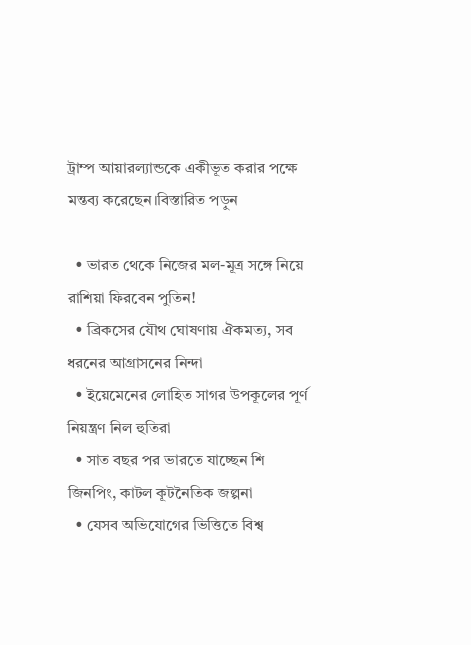ট্রাম্প আয়ারল্যান্ডকে একীভূত করার পক্ষে মন্তব্য করেছেন।বিস্তারিত পড়ুন

  • ভারত থেকে নিজের মল-মূত্র সঙ্গে নিয়ে রাশিয়া ফিরবেন পুতিন!
  • ব্রিকসের যৌথ ঘোষণায় ঐকমত্য, সব ধরনের আগ্রাসনের নিন্দা
  • ইয়েমেনের লোহিত সাগর উপকূলের পূর্ণ নিয়ন্ত্রণ নিল হুতিরা
  • সাত বছর পর ভারতে যাচ্ছেন শি জিনপিং, কাটল কূটনৈতিক জল্পনা
  • যেসব অভিযোগের ভিত্তিতে বিশ্ব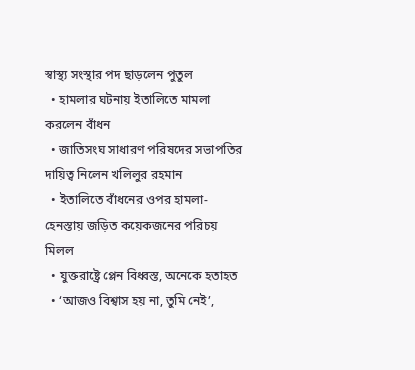স্বাস্থ্য সংস্থার পদ ছাড়লেন পুতুল
  • হামলার ঘটনায় ইতালিতে মামলা করলেন বাঁধন
  • জাতিসংঘ সাধারণ পরিষদের সভাপতির দায়িত্ব নিলেন খলিলুর রহমান
  • ইতালিতে বাঁধনের ওপর হামলা-হেনস্তায় জড়িত কয়েকজনের পরিচয় মিলল
  • যুক্তরাষ্ট্রে প্লেন বিধ্বস্ত, অনেকে হতাহত
  • ‘আজও বিশ্বাস হয় না, তুমি নেই’,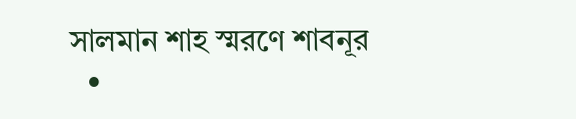সালমান শাহ স্মরণে শাবনূর
  •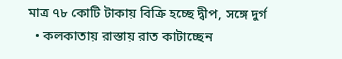মাত্র ৭৮ কোটি টাকায় বিক্রি হচ্ছে দ্বীপ, সঙ্গে দুর্গ
  • কলকাতায় রাস্তায় রাত কাটাচ্ছেন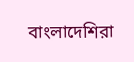বাংলাদেশিরা